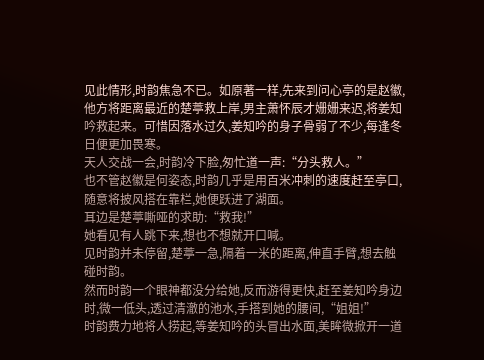见此情形,时韵焦急不已。如原著一样,先来到问心亭的是赵徽,他方将距离最近的楚葶救上岸,男主萧怀辰才姗姗来迟,将姜知吟救起来。可惜因落水过久,姜知吟的身子骨弱了不少,每逢冬日便更加畏寒。
天人交战一会,时韵冷下脸,匆忙道一声:“分头救人。”
也不管赵徽是何姿态,时韵几乎是用百米冲刺的速度赶至亭口,随意将披风搭在靠栏,她便跃进了湖面。
耳边是楚葶嘶哑的求助:“救我!”
她看见有人跳下来,想也不想就开口喊。
见时韵并未停留,楚葶一急,隔着一米的距离,伸直手臂,想去触碰时韵。
然而时韵一个眼神都没分给她,反而游得更快,赶至姜知吟身边时,微一低头,透过清澈的池水,手搭到她的腰间,“姐姐!”
时韵费力地将人捞起,等姜知吟的头冒出水面,美眸微掀开一道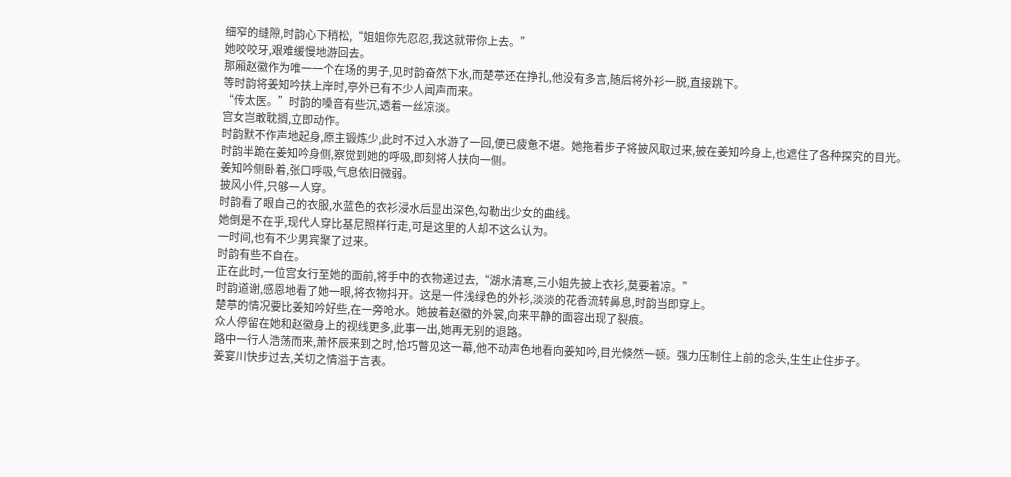细窄的缝隙,时韵心下稍松,“姐姐你先忍忍,我这就带你上去。”
她咬咬牙,艰难缓慢地游回去。
那厢赵徽作为唯一一个在场的男子,见时韵奋然下水,而楚葶还在挣扎,他没有多言,随后将外衫一脱,直接跳下。
等时韵将姜知吟扶上岸时,亭外已有不少人闻声而来。
“传太医。”时韵的嗓音有些沉,透着一丝凉淡。
宫女岂敢耽搁,立即动作。
时韵默不作声地起身,原主锻炼少,此时不过入水游了一回,便已疲惫不堪。她拖着步子将披风取过来,披在姜知吟身上,也遮住了各种探究的目光。
时韵半跪在姜知吟身侧,察觉到她的呼吸,即刻将人扶向一侧。
姜知吟侧卧着,张口呼吸,气息依旧微弱。
披风小件,只够一人穿。
时韵看了眼自己的衣服,水蓝色的衣衫浸水后显出深色,勾勒出少女的曲线。
她倒是不在乎,现代人穿比基尼照样行走,可是这里的人却不这么认为。
一时间,也有不少男宾聚了过来。
时韵有些不自在。
正在此时,一位宫女行至她的面前,将手中的衣物递过去,“湖水清寒,三小姐先披上衣衫,莫要着凉。”
时韵道谢,感恩地看了她一眼,将衣物抖开。这是一件浅绿色的外衫,淡淡的花香流转鼻息,时韵当即穿上。
楚葶的情况要比姜知吟好些,在一旁呛水。她披着赵徽的外裳,向来平静的面容出现了裂痕。
众人停留在她和赵徽身上的视线更多,此事一出,她再无别的退路。
路中一行人浩荡而来,萧怀辰来到之时,恰巧瞥见这一幕,他不动声色地看向姜知吟,目光倏然一顿。强力压制住上前的念头,生生止住步子。
姜宴川快步过去,关切之情溢于言表。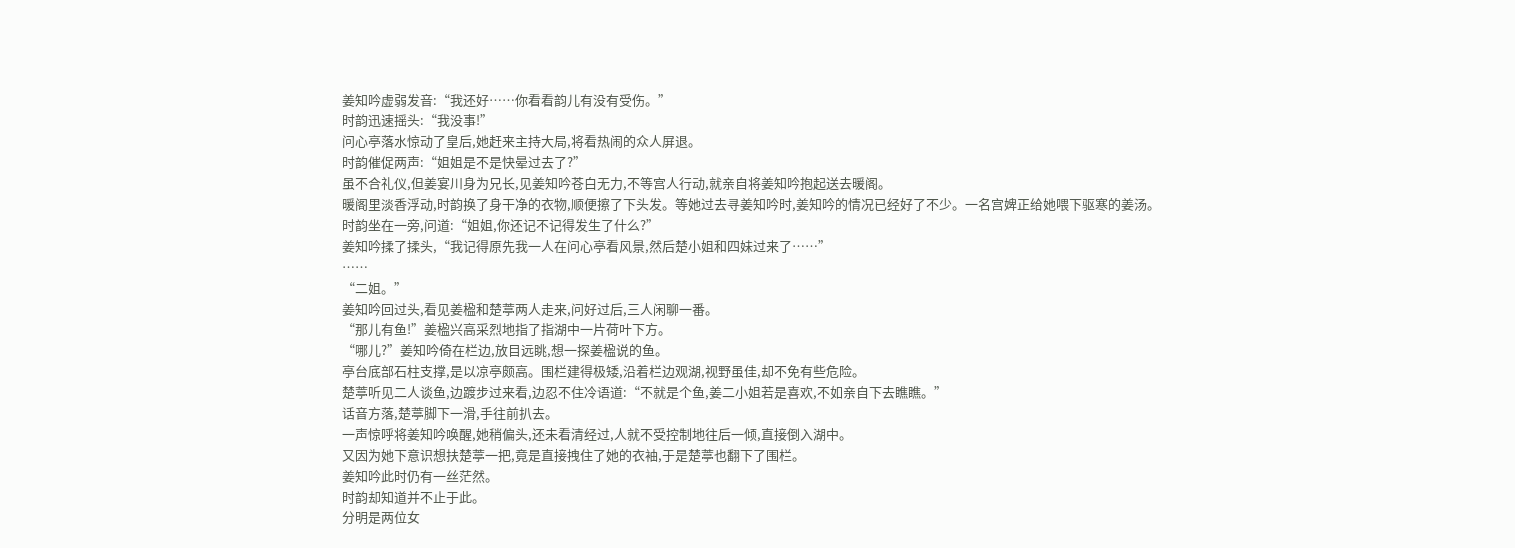姜知吟虚弱发音:“我还好……你看看韵儿有没有受伤。”
时韵迅速摇头:“我没事!”
问心亭落水惊动了皇后,她赶来主持大局,将看热闹的众人屏退。
时韵催促两声:“姐姐是不是快晕过去了?”
虽不合礼仪,但姜宴川身为兄长,见姜知吟苍白无力,不等宫人行动,就亲自将姜知吟抱起送去暖阁。
暖阁里淡香浮动,时韵换了身干净的衣物,顺便擦了下头发。等她过去寻姜知吟时,姜知吟的情况已经好了不少。一名宫婢正给她喂下驱寒的姜汤。
时韵坐在一旁,问道:“姐姐,你还记不记得发生了什么?”
姜知吟揉了揉头,“我记得原先我一人在问心亭看风景,然后楚小姐和四妹过来了……”
……
“二姐。”
姜知吟回过头,看见姜楹和楚葶两人走来,问好过后,三人闲聊一番。
“那儿有鱼!”姜楹兴高采烈地指了指湖中一片荷叶下方。
“哪儿?”姜知吟倚在栏边,放目远眺,想一探姜楹说的鱼。
亭台底部石柱支撑,是以凉亭颇高。围栏建得极矮,沿着栏边观湖,视野虽佳,却不免有些危险。
楚葶听见二人谈鱼,边踱步过来看,边忍不住冷语道:“不就是个鱼,姜二小姐若是喜欢,不如亲自下去瞧瞧。”
话音方落,楚葶脚下一滑,手往前扒去。
一声惊呼将姜知吟唤醒,她稍偏头,还未看清经过,人就不受控制地往后一倾,直接倒入湖中。
又因为她下意识想扶楚葶一把,竟是直接拽住了她的衣袖,于是楚葶也翻下了围栏。
姜知吟此时仍有一丝茫然。
时韵却知道并不止于此。
分明是两位女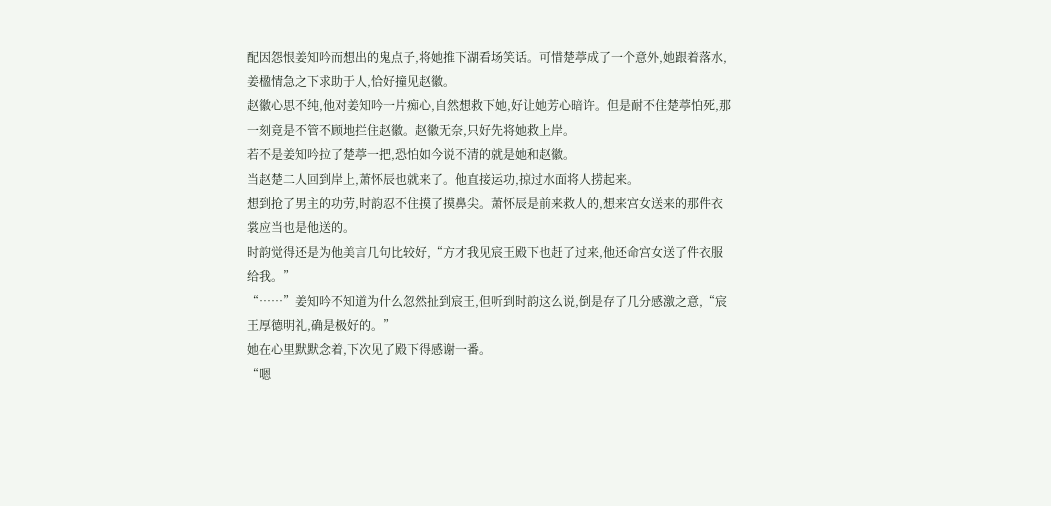配因怨恨姜知吟而想出的鬼点子,将她推下湖看场笑话。可惜楚葶成了一个意外,她跟着落水,姜楹情急之下求助于人,恰好撞见赵徽。
赵徽心思不纯,他对姜知吟一片痴心,自然想救下她,好让她芳心暗许。但是耐不住楚葶怕死,那一刻竟是不管不顾地拦住赵徽。赵徽无奈,只好先将她救上岸。
若不是姜知吟拉了楚葶一把,恐怕如今说不清的就是她和赵徽。
当赵楚二人回到岸上,萧怀辰也就来了。他直接运功,掠过水面将人捞起来。
想到抢了男主的功劳,时韵忍不住摸了摸鼻尖。萧怀辰是前来救人的,想来宫女送来的那件衣裳应当也是他送的。
时韵觉得还是为他美言几句比较好,“方才我见宸王殿下也赶了过来,他还命宫女送了件衣服给我。”
“……”姜知吟不知道为什么忽然扯到宸王,但听到时韵这么说,倒是存了几分感激之意,“宸王厚德明礼,确是极好的。”
她在心里默默念着,下次见了殿下得感谢一番。
“嗯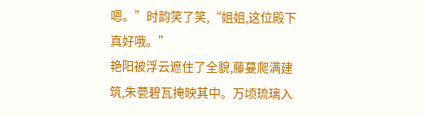嗯。”时韵笑了笑,“姐姐,这位殿下真好哦。”
艳阳被浮云遮住了全貌,藤蔓爬满建筑,朱甍碧瓦掩映其中。万顷琉璃入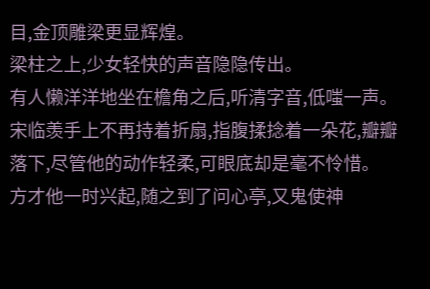目,金顶雕梁更显辉煌。
梁柱之上,少女轻快的声音隐隐传出。
有人懒洋洋地坐在檐角之后,听清字音,低嗤一声。
宋临羡手上不再持着折扇,指腹揉捻着一朵花,瓣瓣落下,尽管他的动作轻柔,可眼底却是毫不怜惜。
方才他一时兴起,随之到了问心亭,又鬼使神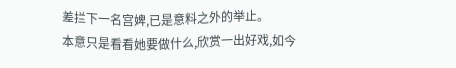差拦下一名宫婢,已是意料之外的举止。
本意只是看看她要做什么,欣赏一出好戏,如今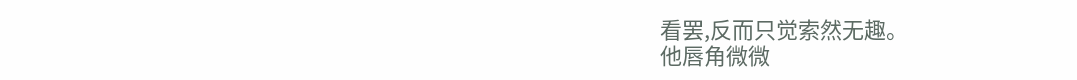看罢,反而只觉索然无趣。
他唇角微微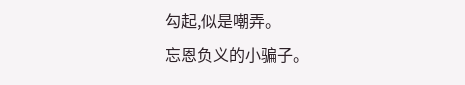勾起,似是嘲弄。
忘恩负义的小骗子。